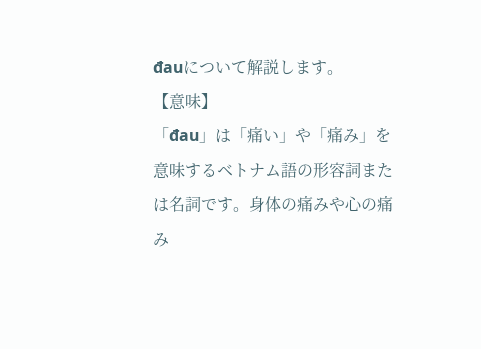đauについて解説します。
【意味】
「đau」は「痛い」や「痛み」を意味するベトナム語の形容詞または名詞です。身体の痛みや心の痛み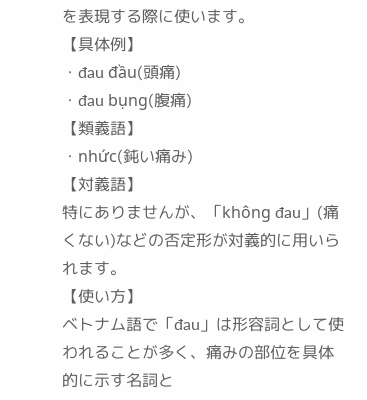を表現する際に使います。
【具体例】
・đau đầu(頭痛)
・đau bụng(腹痛)
【類義語】
・nhức(鈍い痛み)
【対義語】
特にありませんが、「không đau」(痛くない)などの否定形が対義的に用いられます。
【使い方】
ベトナム語で「đau」は形容詞として使われることが多く、痛みの部位を具体的に示す名詞と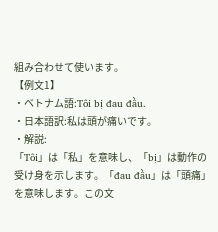組み合わせて使います。
【例文1】
・ベトナム語:Tôi bị đau đầu.
・日本語訳:私は頭が痛いです。
・解説:
「Tôi」は「私」を意味し、「bị」は動作の受け身を示します。「đau đầu」は「頭痛」を意味します。この文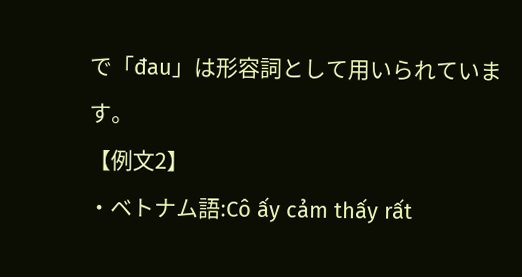で「đau」は形容詞として用いられています。
【例文2】
・ベトナム語:Cô ấy cảm thấy rất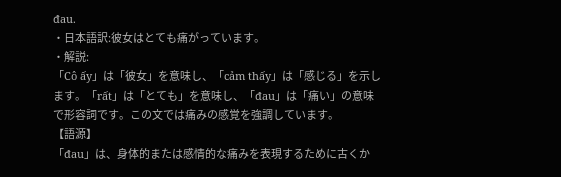đau.
・日本語訳:彼女はとても痛がっています。
・解説:
「Cô ấy」は「彼女」を意味し、「cảm thấy」は「感じる」を示します。「rất」は「とても」を意味し、「đau」は「痛い」の意味で形容詞です。この文では痛みの感覚を強調しています。
【語源】
「đau」は、身体的または感情的な痛みを表現するために古くか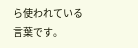ら使われている言葉です。